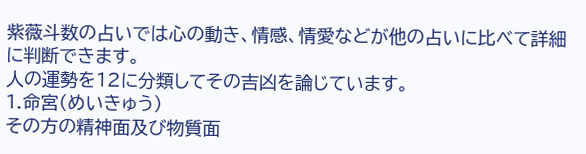紫薇斗数の占いでは心の動き、情感、情愛などが他の占いに比べて詳細に判断できます。
人の運勢を12に分類してその吉凶を論じています。
1.命宮(めいきゅう)
その方の精神面及び物質面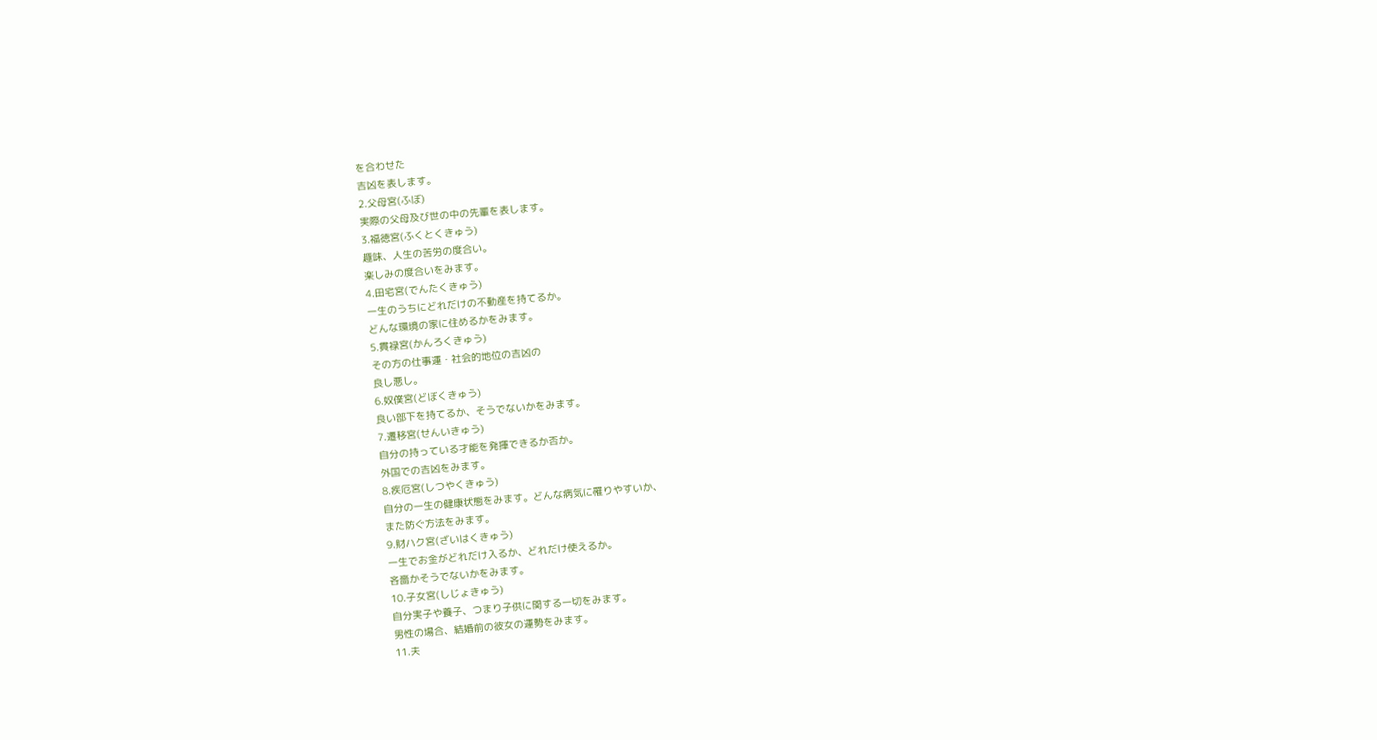を合わせた
吉凶を表します。
2.父母宮(ふぼ)
実際の父母及び世の中の先輩を表します。
3.福徳宮(ふくとくきゅう)
趣味、人生の苦労の度合い。
楽しみの度合いをみます。
4.田宅宮(でんたくきゅう)
一生のうちにどれだけの不動産を持てるか。
どんな環境の家に住めるかをみます。
5.貫禄宮(かんろくきゅう)
その方の仕事運・社会的地位の吉凶の
良し悪し。
6.奴僕宮(どぼくきゅう)
良い部下を持てるか、そうでないかをみます。
7.遷移宮(せんいきゅう)
自分の持っている才能を発揮できるか否か。
外国での吉凶をみます。
8.疾厄宮(しつやくきゅう)
自分の一生の健康状態をみます。どんな病気に罹りやすいか、
また防ぐ方法をみます。
9.財ハク宮(ざいはくきゅう)
一生でお金がどれだけ入るか、どれだけ使えるか。
吝嗇かそうでないかをみます。
10.子女宮(しじょきゅう)
自分実子や養子、つまり子供に関する一切をみます。
男性の場合、結婚前の彼女の運勢をみます。
11.夫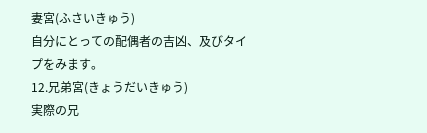妻宮(ふさいきゅう)
自分にとっての配偶者の吉凶、及びタイプをみます。
12.兄弟宮(きょうだいきゅう)
実際の兄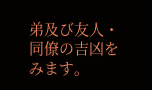弟及び友人・同僚の吉凶をみます。